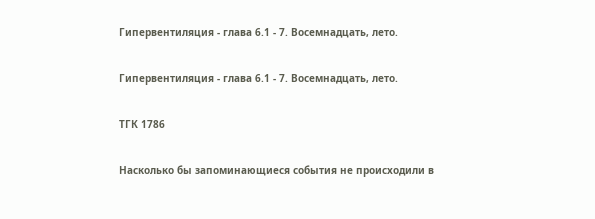Гипервентиляция - глава 6.1 - 7. Восемнадцать, лето.

Гипервентиляция - глава 6.1 - 7. Восемнадцать, лето.

ТГК 1786

Насколько бы запоминающиеся события не происходили в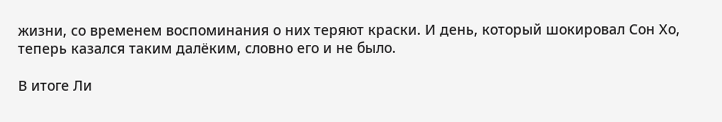жизни, со временем воспоминания о них теряют краски. И день, который шокировал Сон Хо, теперь казался таким далёким, словно его и не было.

В итоге Ли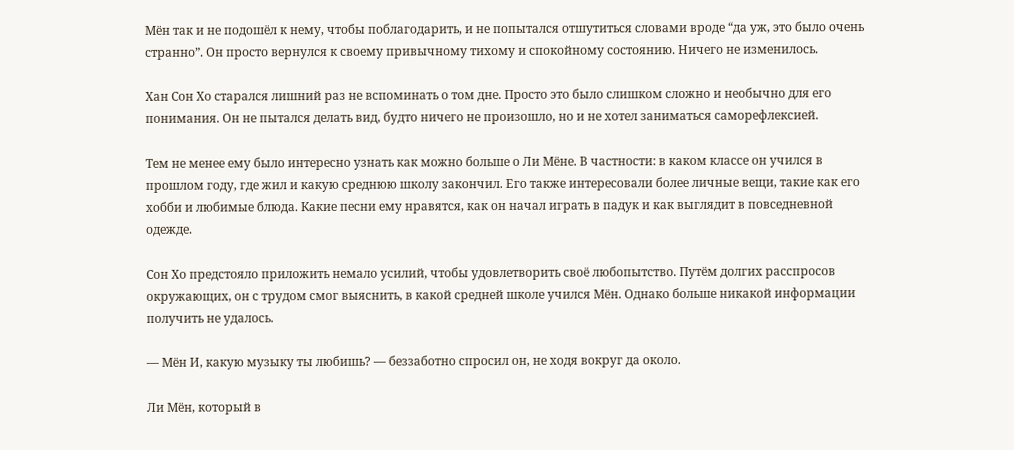Мён так и не подошёл к нему, чтобы поблагодарить, и не попытался отшутиться словами вроде “да уж, это было очень странно”. Он просто вернулся к своему привычному тихому и спокойному состоянию. Ничего не изменилось.

Хан Сон Хо старался лишний раз не вспоминать о том дне. Просто это было слишком сложно и необычно для его понимания. Он не пытался делать вид, будто ничего не произошло, но и не хотел заниматься саморефлексией.

Тем не менее ему было интересно узнать как можно больше о Ли Мёне. В частности: в каком классе он учился в прошлом году, где жил и какую среднюю школу закончил. Его также интересовали более личные вещи, такие как его хобби и любимые блюда. Какие песни ему нравятся, как он начал играть в падук и как выглядит в повседневной одежде.

Сон Хо предстояло приложить немало усилий, чтобы удовлетворить своё любопытство. Путём долгих расспросов окружающих, он с трудом смог выяснить, в какой средней школе учился Мён. Однако больше никакой информации получить не удалось.

— Мён И, какую музыку ты любишь? — беззаботно спросил он, не ходя вокруг да около.

Ли Мён, который в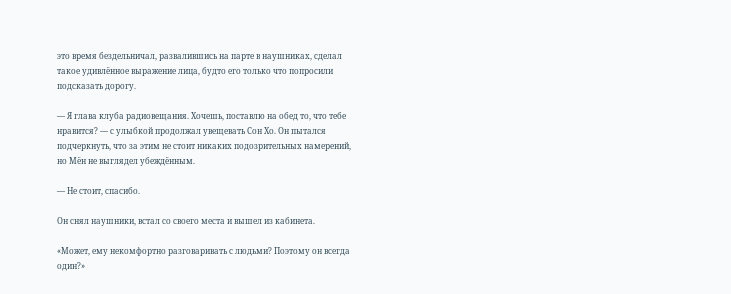это время бездельничал, развалившись на парте в наушниках, сделал такое удивлённое выражение лица, будто его только что попросили подсказать дорогу.

— Я глава клуба радиовещания. Хочешь, поставлю на обед то, что тебе нравится? — с улыбкой продолжал увещевать Сон Хо. Он пытался подчеркнуть, что за этим не стоит никаких подозрительных намерений, но Мён не выглядел убеждённым.

— Не стоит, спасибо.

Он снял наушники, встал со своего места и вышел из кабинета.

«Может, ему некомфортно разговаривать с людьми? Поэтому он всегда один?»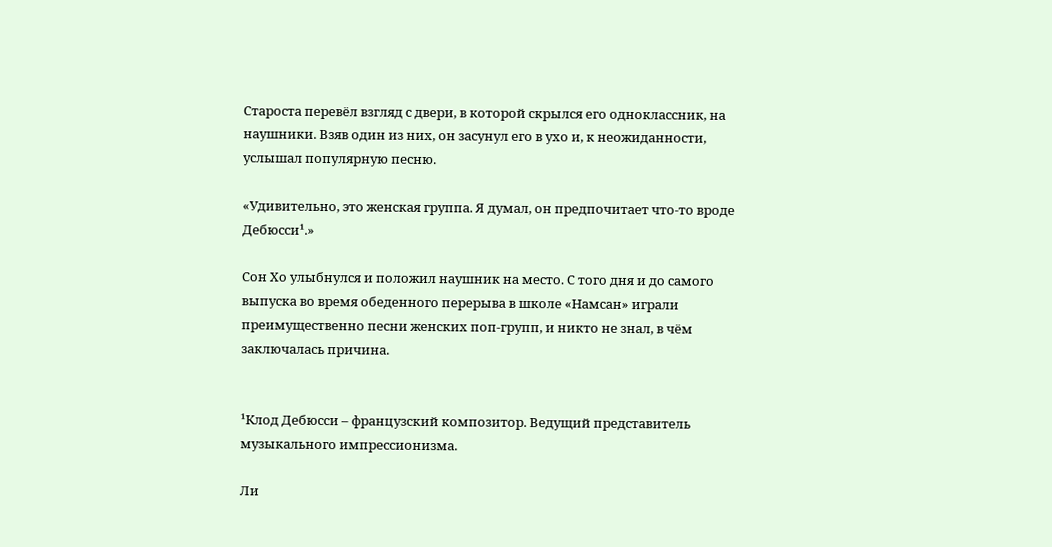Староста перевёл взгляд с двери, в которой скрылся его одноклассник, на наушники. Взяв один из них, он засунул его в ухо и, к неожиданности, услышал популярную песню.

«Удивительно, это женская группа. Я думал, он предпочитает что-то вроде Дебюсси¹.»

Сон Хо улыбнулся и положил наушник на место. С того дня и до самого выпуска во время обеденного перерыва в школе «Намсан» играли преимущественно песни женских поп-групп, и никто не знал, в чём заключалась причина.


¹Клод Дебюсси – французский композитор. Ведущий представитель музыкального импрессионизма.

Ли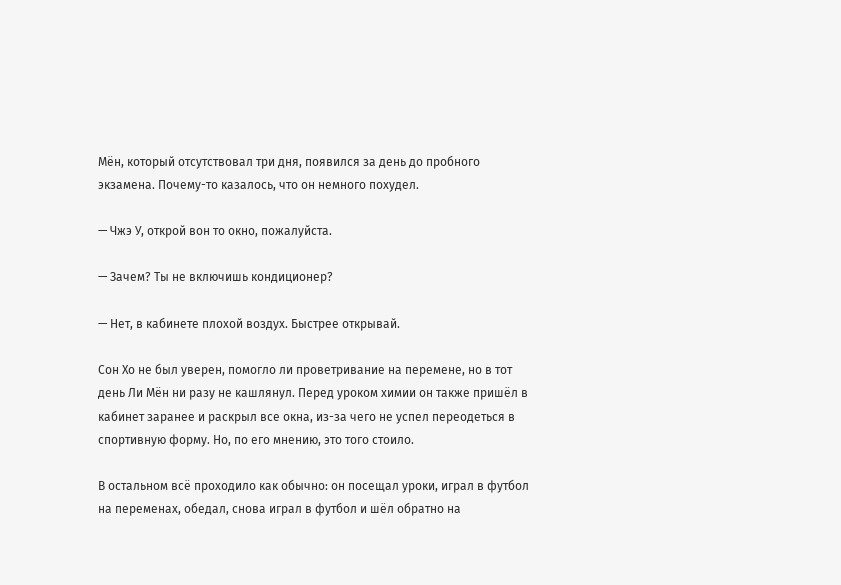Мён, который отсутствовал три дня, появился за день до пробного экзамена. Почему-то казалось, что он немного похудел.

— Чжэ У, открой вон то окно, пожалуйста.

— Зачем? Ты не включишь кондиционер?

— Нет, в кабинете плохой воздух. Быстрее открывай.

Сон Хо не был уверен, помогло ли проветривание на перемене, но в тот день Ли Мён ни разу не кашлянул. Перед уроком химии он также пришёл в кабинет заранее и раскрыл все окна, из-за чего не успел переодеться в спортивную форму. Но, по его мнению, это того стоило.

В остальном всё проходило как обычно: он посещал уроки, играл в футбол на переменах, обедал, снова играл в футбол и шёл обратно на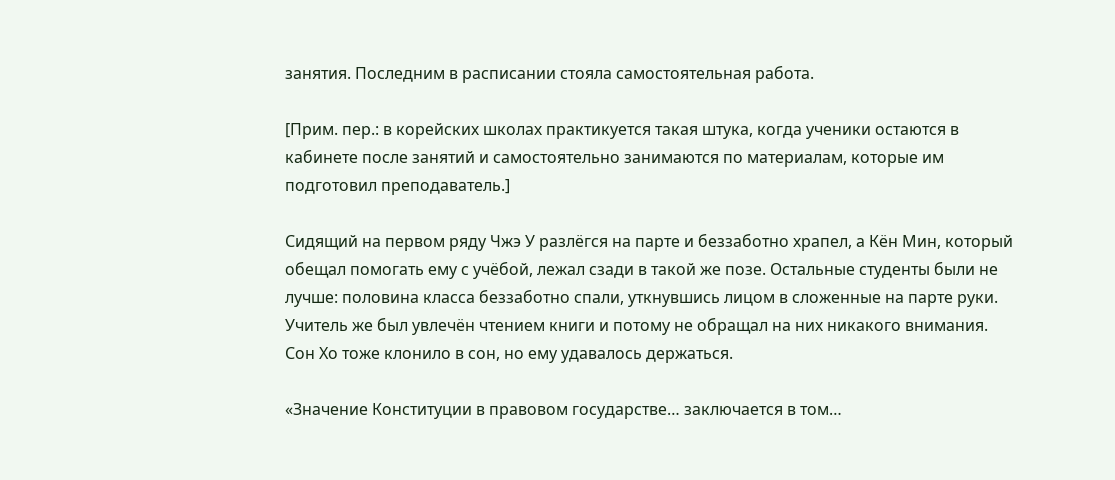занятия. Последним в расписании стояла самостоятельная работа.

[Прим. пер.: в корейских школах практикуется такая штука, когда ученики остаются в кабинете после занятий и самостоятельно занимаются по материалам, которые им подготовил преподаватель.]

Сидящий на первом ряду Чжэ У разлёгся на парте и беззаботно храпел, а Кён Мин, который обещал помогать ему с учёбой, лежал сзади в такой же позе. Остальные студенты были не лучше: половина класса беззаботно спали, уткнувшись лицом в сложенные на парте руки. Учитель же был увлечён чтением книги и потому не обращал на них никакого внимания. Сон Хо тоже клонило в сон, но ему удавалось держаться.

«Значение Конституции в правовом государстве… заключается в том…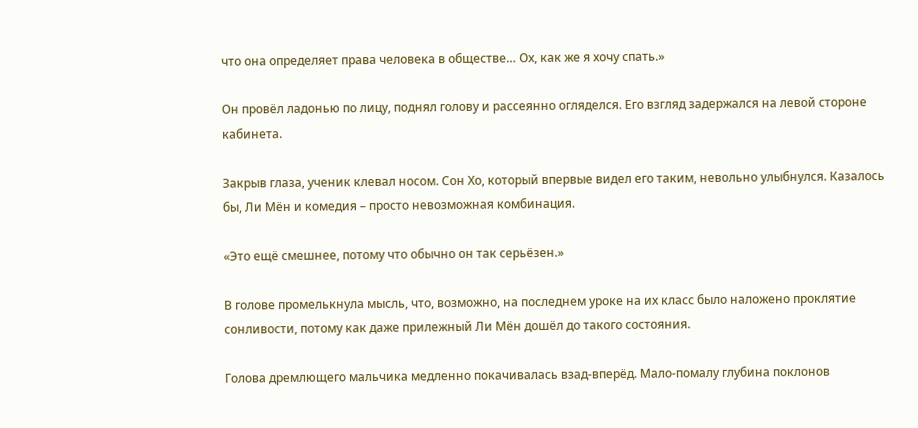что она определяет права человека в обществе… Ох, как же я хочу спать.»

Он провёл ладонью по лицу, поднял голову и рассеянно огляделся. Его взгляд задержался на левой стороне кабинета.

Закрыв глаза, ученик клевал носом. Сон Хо, который впервые видел его таким, невольно улыбнулся. Казалось бы, Ли Мён и комедия – просто невозможная комбинация.

«Это ещё смешнее, потому что обычно он так серьёзен.»

В голове промелькнула мысль, что, возможно, на последнем уроке на их класс было наложено проклятие сонливости, потому как даже прилежный Ли Мён дошёл до такого состояния.

Голова дремлющего мальчика медленно покачивалась взад-вперёд. Мало-помалу глубина поклонов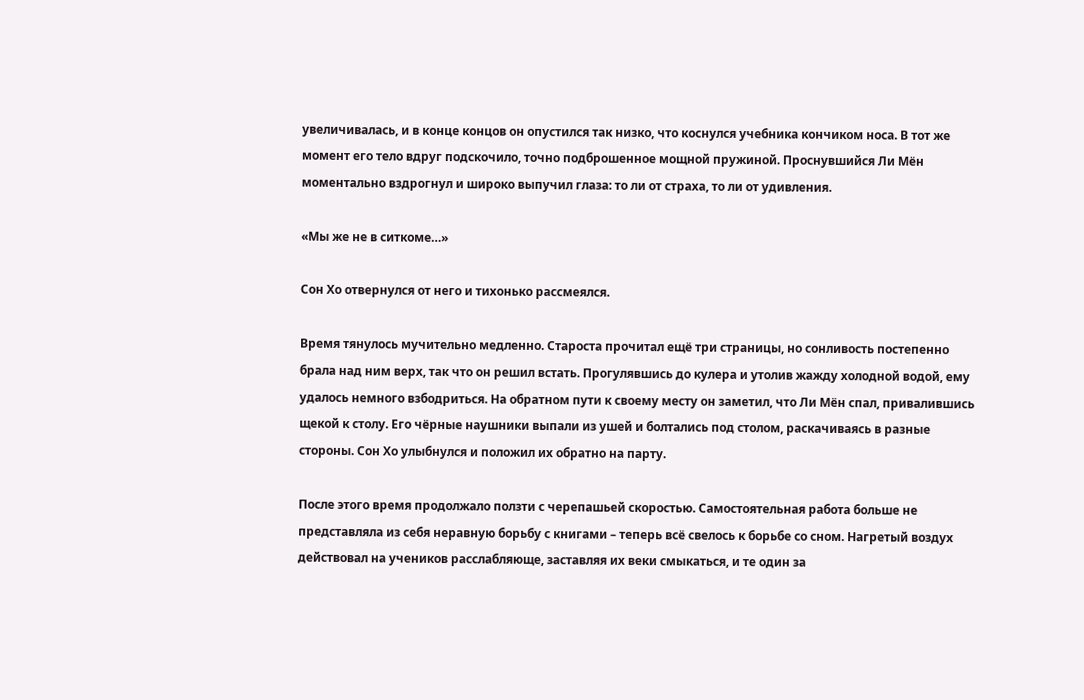увеличивалась, и в конце концов он опустился так низко, что коснулся учебника кончиком носа. В тот же момент его тело вдруг подскочило, точно подброшенное мощной пружиной. Проснувшийся Ли Мён моментально вздрогнул и широко выпучил глаза: то ли от страха, то ли от удивления.

«Мы же не в ситкоме…»

Сон Хо отвернулся от него и тихонько рассмеялся.

Время тянулось мучительно медленно. Староста прочитал ещё три страницы, но сонливость постепенно брала над ним верх, так что он решил встать. Прогулявшись до кулера и утолив жажду холодной водой, ему удалось немного взбодриться. На обратном пути к своему месту он заметил, что Ли Мён спал, привалившись щекой к столу. Его чёрные наушники выпали из ушей и болтались под столом, раскачиваясь в разные стороны. Сон Хо улыбнулся и положил их обратно на парту.

После этого время продолжало ползти с черепашьей скоростью. Самостоятельная работа больше не представляла из себя неравную борьбу с книгами – теперь всё свелось к борьбе со сном. Нагретый воздух действовал на учеников расслабляюще, заставляя их веки смыкаться, и те один за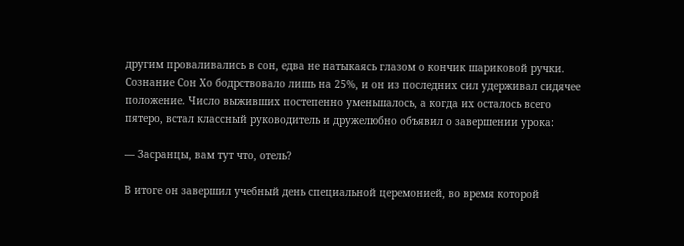другим проваливались в сон, едва не натыкаясь глазом о кончик шариковой ручки. Сознание Сон Хо бодрствовало лишь на 25%, и он из последних сил удерживал сидячее положение. Число выживших постепенно уменьшалось, а когда их осталось всего пятеро, встал классный руководитель и дружелюбно объявил о завершении урока:

— Засранцы, вам тут что, отель?

В итоге он завершил учебный день специальной церемонией, во время которой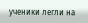ученики легли на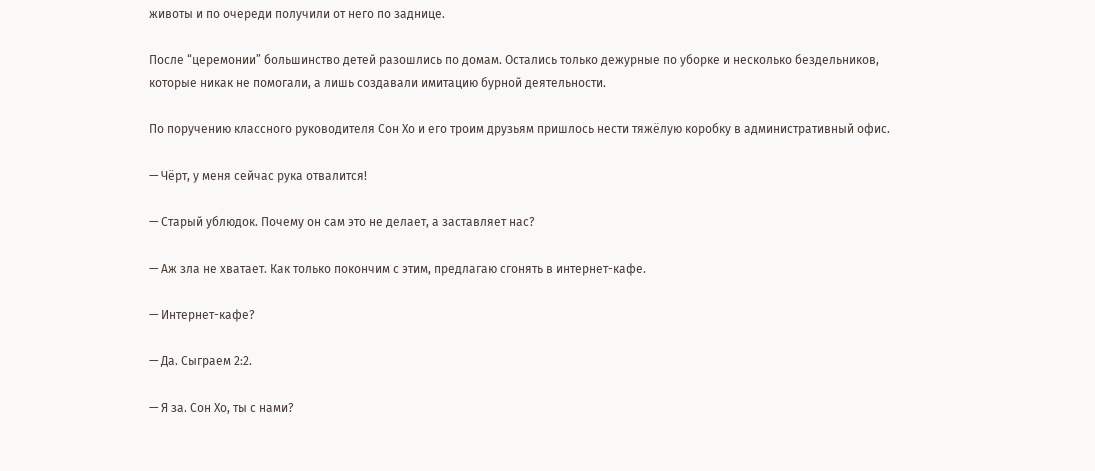животы и по очереди получили от него по заднице.

После “церемонии” большинство детей разошлись по домам. Остались только дежурные по уборке и несколько бездельников, которые никак не помогали, а лишь создавали имитацию бурной деятельности.

По поручению классного руководителя Сон Хо и его троим друзьям пришлось нести тяжёлую коробку в административный офис.

— Чёрт, у меня сейчас рука отвалится!

— Старый ублюдок. Почему он сам это не делает, а заставляет нас?

— Аж зла не хватает. Как только покончим с этим, предлагаю сгонять в интернет-кафе.

— Интернет-кафе?

— Да. Сыграем 2:2.

— Я за. Сон Хо, ты с нами?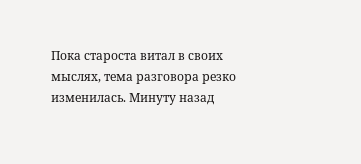Пока староста витал в своих мыслях, тема разговора резко изменилась. Минуту назад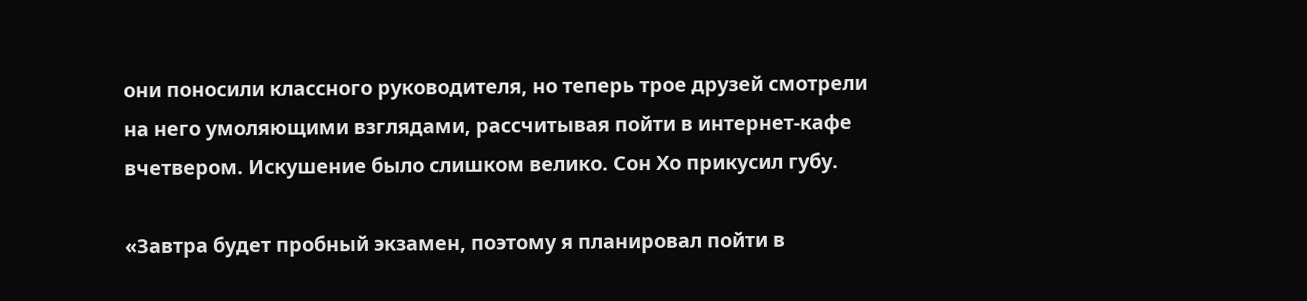они поносили классного руководителя, но теперь трое друзей смотрели на него умоляющими взглядами, рассчитывая пойти в интернет-кафе вчетвером. Искушение было слишком велико. Сон Хо прикусил губу.

«Завтра будет пробный экзамен, поэтому я планировал пойти в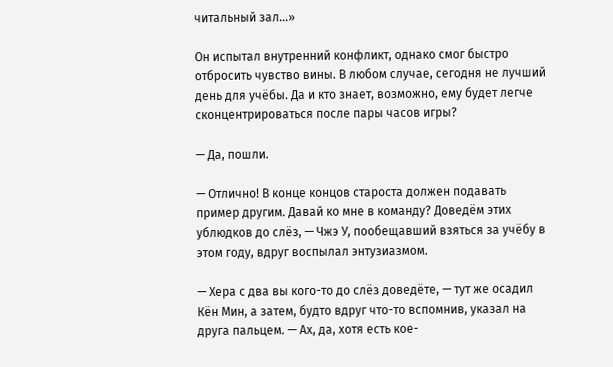читальный зал…»

Он испытал внутренний конфликт, однако смог быстро отбросить чувство вины. В любом случае, сегодня не лучший день для учёбы. Да и кто знает, возможно, ему будет легче сконцентрироваться после пары часов игры?

— Да, пошли.

— Отлично! В конце концов староста должен подавать пример другим. Давай ко мне в команду? Доведём этих ублюдков до слёз, — Чжэ У, пообещавший взяться за учёбу в этом году, вдруг воспылал энтузиазмом.

— Хера с два вы кого-то до слёз доведёте, — тут же осадил Кён Мин, а затем, будто вдруг что-то вспомнив, указал на друга пальцем. — Ах, да, хотя есть кое-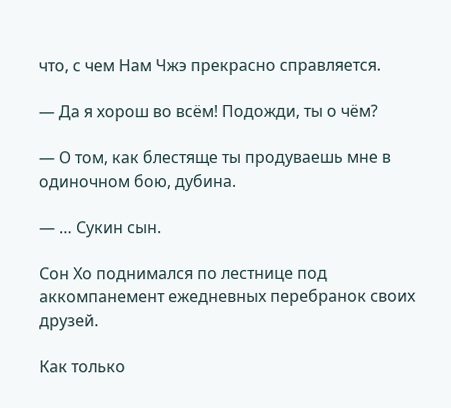что, с чем Нам Чжэ прекрасно справляется.

— Да я хорош во всём! Подожди, ты о чём?

— О том, как блестяще ты продуваешь мне в одиночном бою, дубина.

— … Сукин сын.

Сон Хо поднимался по лестнице под аккомпанемент ежедневных перебранок своих друзей.

Как только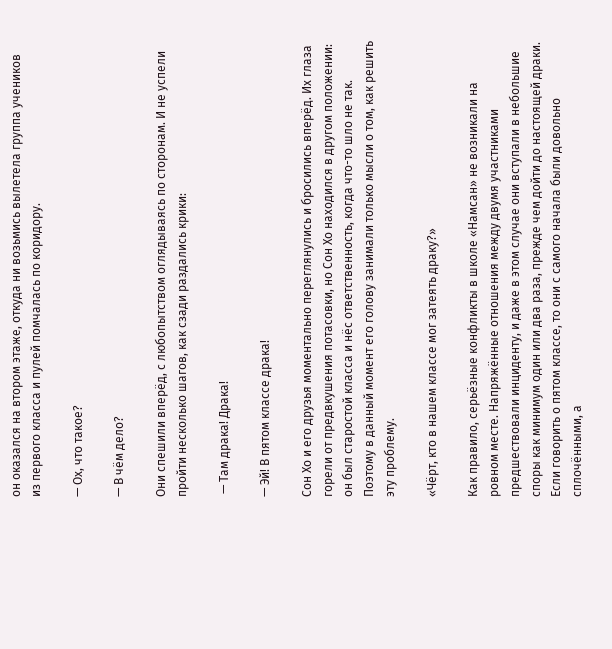он оказался на втором этаже, откуда ни возьмись вылетела группа учеников из первого класса и пулей помчалась по коридору.

— Ох, что такое?

— В чём дело?

Они спешили вперёд, с любопытством оглядываясь по сторонам. И не успели пройти несколько шагов, как сзади раздались крики:

 — Там драка! Драка!

— Эй! В пятом классе драка!

Сон Хо и его друзья моментально переглянулись и бросились вперёд. Их глаза горели от предвкушения потасовки, но Сон Хо находился в другом положении: он был старостой класса и нёс ответственность, когда что-то шло не так. Поэтому в данный момент его голову занимали только мысли о том, как решить эту проблему.

«Чёрт, кто в нашем классе мог затеять драку?»

Как правило, серьёзные конфликты в школе «Намсан» не возникали на ровном месте. Напряжённые отношения между двумя участниками предшествовали инциденту, и даже в этом случае они вступали в небольшие споры как минимум один или два раза, прежде чем дойти до настоящей драки. Если говорить о пятом классе, то они с самого начала были довольно сплочёнными, а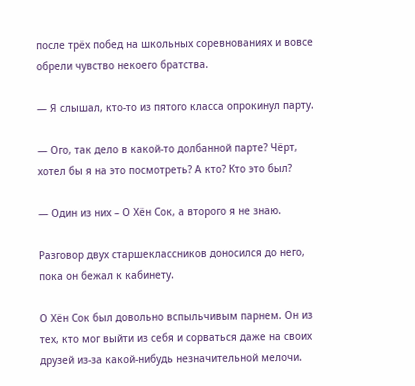после трёх побед на школьных соревнованиях и вовсе обрели чувство некоего братства.

— Я слышал, кто-то из пятого класса опрокинул парту.

— Ого, так дело в какой-то долбанной парте? Чёрт, хотел бы я на это посмотреть? А кто? Кто это был?

— Один из них – О Хён Сок, а второго я не знаю.

Разговор двух старшеклассников доносился до него, пока он бежал к кабинету.

О Хён Сок был довольно вспыльчивым парнем. Он из тех, кто мог выйти из себя и сорваться даже на своих друзей из-за какой-нибудь незначительной мелочи.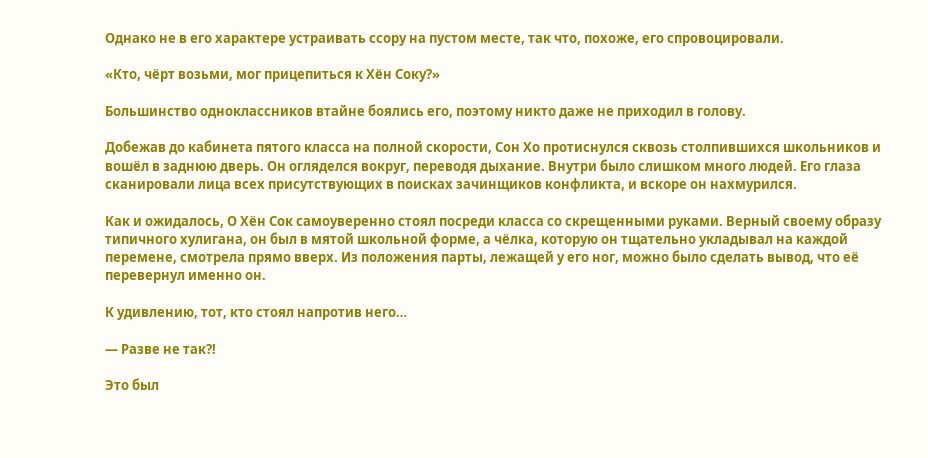Однако не в его характере устраивать ссору на пустом месте, так что, похоже, его спровоцировали.

«Кто, чёрт возьми, мог прицепиться к Хён Соку?»

Большинство одноклассников втайне боялись его, поэтому никто даже не приходил в голову.

Добежав до кабинета пятого класса на полной скорости, Сон Хо протиснулся сквозь столпившихся школьников и вошёл в заднюю дверь. Он огляделся вокруг, переводя дыхание. Внутри было слишком много людей. Его глаза сканировали лица всех присутствующих в поисках зачинщиков конфликта, и вскоре он нахмурился.

Как и ожидалось, О Хён Сок самоуверенно стоял посреди класса со скрещенными руками. Верный своему образу типичного хулигана, он был в мятой школьной форме, а чёлка, которую он тщательно укладывал на каждой перемене, смотрела прямо вверх. Из положения парты, лежащей у его ног, можно было сделать вывод, что её перевернул именно он.

К удивлению, тот, кто стоял напротив него…

— Разве не так?!

Это был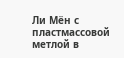Ли Мён с пластмассовой метлой в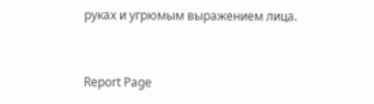руках и угрюмым выражением лица.


Report Page